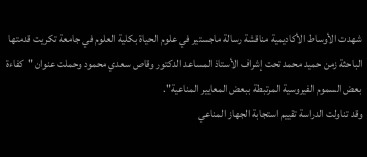شهدت الأوساط الأكاديمية مناقشة رسالة ماجستير في علوم الحياة بكلية العلوم في جامعة تكريت قدمتها الباحثة زمن حميد محمد تحت إشراف الأستاذ المساعد الدكتور وقاص سعدي محمود وحملت عنوان "كفاءة بعض السموم الفيروسية المرتبطة ببعض المعايير المناعية".
وقد تناولت الدراسة تقييم استجابة الجهاز المناعي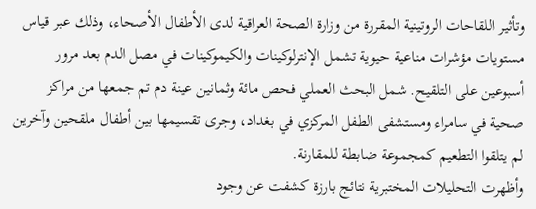وتأثير اللقاحات الروتينية المقررة من وزارة الصحة العراقية لدى الأطفال الأصحاء، وذلك عبر قياس مستويات مؤشرات مناعية حيوية تشمل الإنترلوكينات والكيموكينات في مصل الدم بعد مرور أسبوعين على التلقيح. شمل البحث العملي فحص مائة وثمانين عينة دم تم جمعها من مراكز صحية في سامراء ومستشفى الطفل المركزي في بغداد، وجرى تقسيمها بين أطفال ملقحين وآخرين لم يتلقوا التطعيم كمجموعة ضابطة للمقارنة.
وأظهرت التحليلات المختبرية نتائج بارزة كشفت عن وجود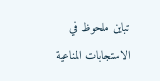تباين ملحوظ في الاستجابات المناعية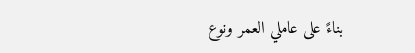بناءً على عاملي العمر ونوع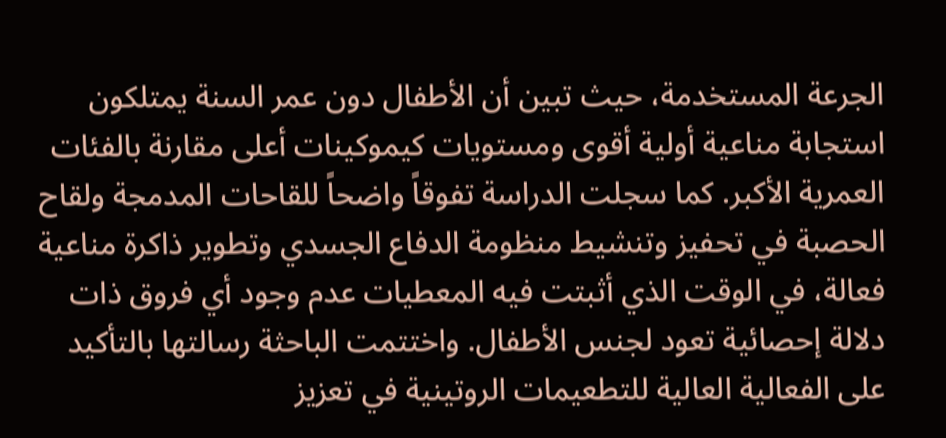الجرعة المستخدمة، حيث تبين أن الأطفال دون عمر السنة يمتلكون استجابة مناعية أولية أقوى ومستويات كيموكينات أعلى مقارنة بالفئات العمرية الأكبر. كما سجلت الدراسة تفوقاً واضحاً للقاحات المدمجة ولقاح الحصبة في تحفيز وتنشيط منظومة الدفاع الجسدي وتطوير ذاكرة مناعية فعالة، في الوقت الذي أثبتت فيه المعطيات عدم وجود أي فروق ذات دلالة إحصائية تعود لجنس الأطفال. واختتمت الباحثة رسالتها بالتأكيد على الفعالية العالية للتطعيمات الروتينية في تعزيز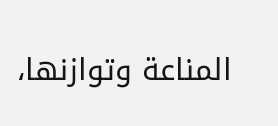المناعة وتوازنها،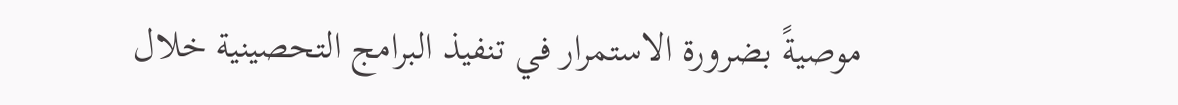موصيةً بضرورة الاستمرار في تنفيذ البرامج التحصينية خلال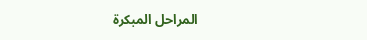المراحل المبكرة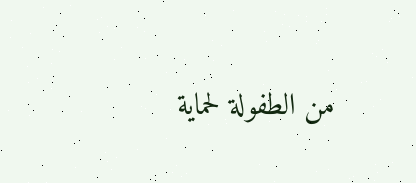من الطفولة لحماية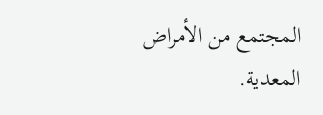المجتمع من الأمراض المعدية.